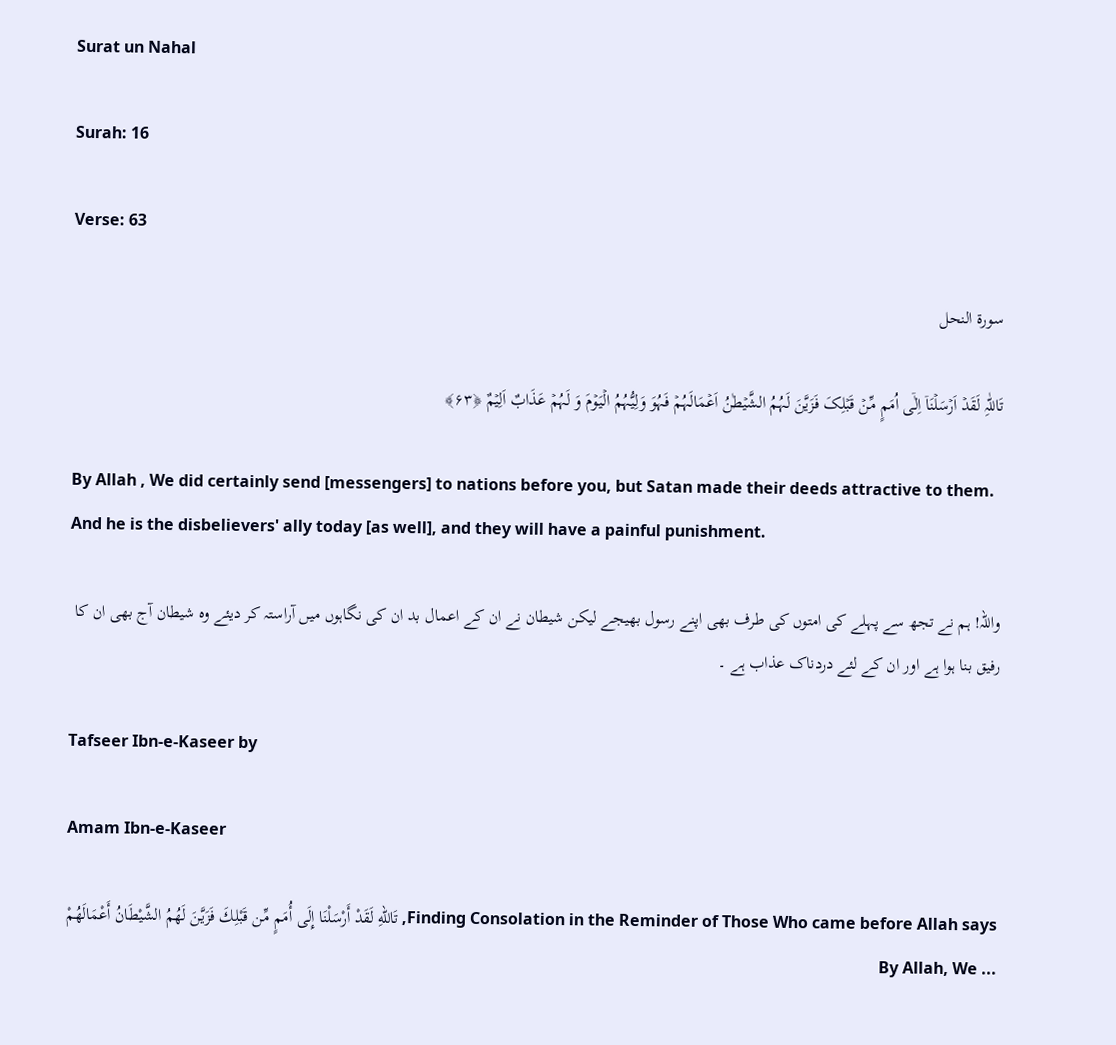Surat un Nahal

Surah: 16

Verse: 63

سورة النحل

تَاللّٰہِ لَقَدۡ اَرۡسَلۡنَاۤ اِلٰۤی اُمَمٍ مِّنۡ قَبۡلِکَ فَزَیَّنَ لَہُمُ الشَّیۡطٰنُ اَعۡمَالَہُمۡ فَہُوَ وَلِیُّہُمُ الۡیَوۡمَ وَ لَہُمۡ عَذَابٌ اَلِیۡمٌ ﴿۶۳﴾

By Allah , We did certainly send [messengers] to nations before you, but Satan made their deeds attractive to them. And he is the disbelievers' ally today [as well], and they will have a painful punishment.

واللہ! ہم نے تجھ سے پہلے کی امتوں کی طرف بھی اپنے رسول بھیجے لیکن شیطان نے ان کے اعمال بد ان کی نگاہوں میں آراستہ کر دیئے وہ شیطان آج بھی ان کا رفیق بنا ہوا ہے اور ان کے لئے دردناک عذاب ہے ۔

Tafseer Ibn-e-Kaseer by

Amam Ibn-e-Kaseer

Finding Consolation in the Reminder of Those Who came before Allah says, تَاللّهِ لَقَدْ أَرْسَلْنَا إِلَى أُمَمٍ مِّن قَبْلِكَ فَزَيَّنَ لَهُمُ الشَّيْطَانُ أَعْمَالَهُمْ ... By Allah, We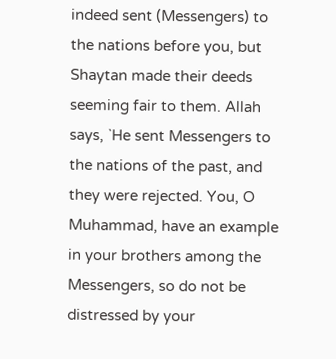indeed sent (Messengers) to the nations before you, but Shaytan made their deeds seeming fair to them. Allah says, `He sent Messengers to the nations of the past, and they were rejected. You, O Muhammad, have an example in your brothers among the Messengers, so do not be distressed by your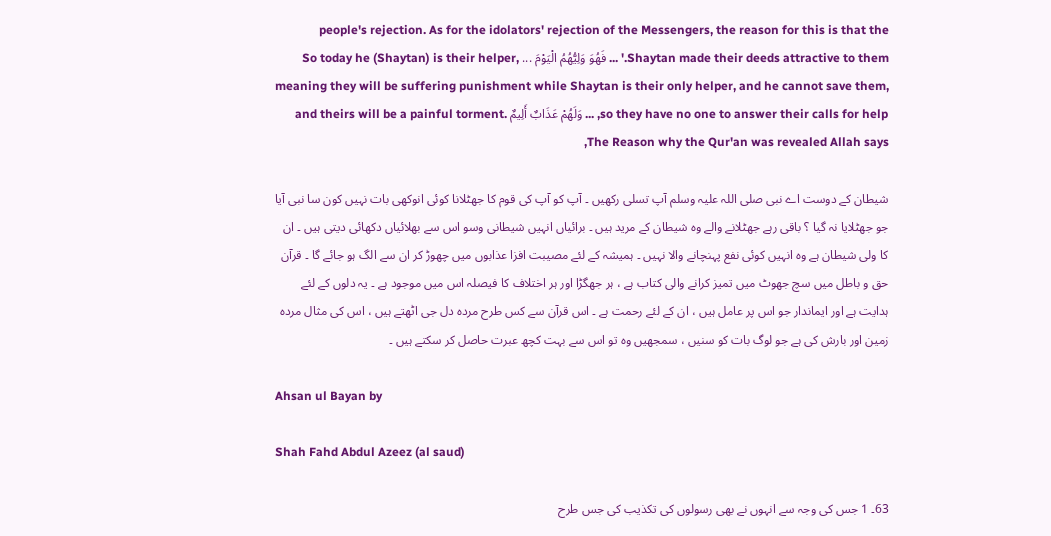people's rejection. As for the idolators' rejection of the Messengers, the reason for this is that the Shaytan made their deeds attractive to them.' ... فَهُوَ وَلِيُّهُمُ الْيَوْمَ ... So today he (Shaytan) is their helper, meaning they will be suffering punishment while Shaytan is their only helper, and he cannot save them, so they have no one to answer their calls for help, ... وَلَهُمْ عَذَابٌ أَلِيمٌ and theirs will be a painful torment. The Reason why the Qur'an was revealed Allah says,

شیطان کے دوست اے نبی صلی اللہ علیہ وسلم آپ تسلی رکھیں ۔ آپ کو آپ کی قوم کا جھٹلانا کوئی انوکھی بات نہیں کون سا نبی آیا جو جھٹلایا نہ گیا ؟ باقی رہے جھٹلانے والے وہ شیطان کے مرید ہیں ۔ برائیاں انہیں شیطانی وسو اس سے بھلائیاں دکھائی دیتی ہیں ۔ ان کا ولی شیطان ہے وہ انہیں کوئی نفع پہنچانے والا نہیں ۔ ہمیشہ کے لئے مصیبت افزا عذابوں میں چھوڑ کر ان سے الگ ہو جائے گا ۔ قرآن حق و باطل میں سچ جھوٹ میں تمیز کرانے والی کتاب ہے ، ہر جھگڑا اور ہر اختلاف کا فیصلہ اس میں موجود ہے ۔ یہ دلوں کے لئے ہدایت ہے اور ایماندار جو اس پر عامل ہیں ، ان کے لئے رحمت ہے ۔ اس قرآن سے کس طرح مردہ دل جی اٹھتے ہیں ، اس کی مثال مردہ زمین اور بارش کی ہے جو لوگ بات کو سنیں ، سمجھیں وہ تو اس سے بہت کچھ عبرت حاصل کر سکتے ہیں ۔

Ahsan ul Bayan by

Shah Fahd Abdul Azeez (al saud)

63۔ 1 جس کی وجہ سے انہوں نے بھی رسولوں کی تکذیب کی جس طرح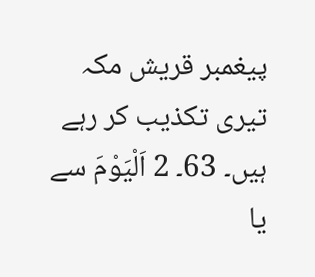پیغمبر قریش مکہ تیری تکذیب کر رہے ہیں۔ 63۔ 2 اَلْیَوْمَ سے یا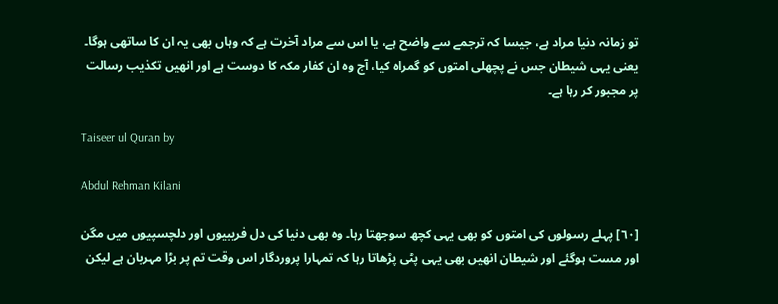تو زمانہ دنیا مراد ہے، جیسا کہ ترجمے سے واضح ہے، یا اس سے مراد آخرت ہے کہ وہاں بھی یہ ان کا ساتھی ہوگا۔ یعنی یہی شیطان جس نے پچھلی امتوں کو گمراہ کیا، آج وہ ان کفار مکہ کا دوست ہے اور انھیں تکذیب رسالت پر مجبور کر رہا ہے۔

Taiseer ul Quran by

Abdul Rehman Kilani

[٦٠] پہلے رسولوں کی امتوں کو بھی یہی کچھ سوجھتا رہا۔ وہ بھی دنیا کی دل فریبیوں اور دلچسپیوں میں مگن اور مست ہوگئے اور شیطان انھیں بھی یہی پٹی پڑھاتا رہا کہ تمہارا پروردگار اس وقت تم پر بڑا مہربان ہے لیکن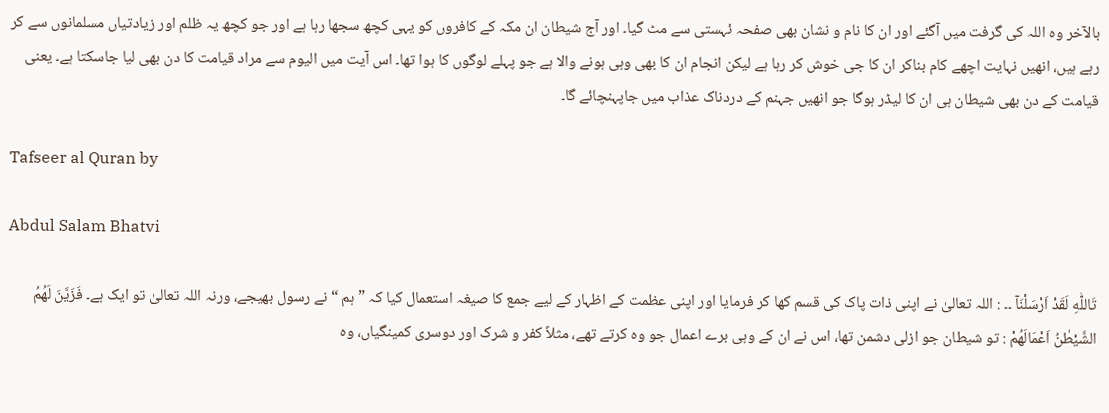بالآخر وہ اللہ کی گرفت میں آگئے اور ان کا نام و نشان بھی صفحہ ئہستی سے مٹ گیا۔ اور آج شیطان ان مکہ کے کافروں کو یہی کچھ سجھا رہا ہے اور جو کچھ یہ ظلم اور زیادتیاں مسلمانوں سے کر رہے ہیں، انھیں نہایت اچھے کام بناکر ان کا جی خوش کر رہا ہے لیکن انجام ان کا بھی وہی ہونے والا ہے جو پہلے لوگوں کا ہوا تھا۔ اس آیت میں الیوم سے مراد قیامت کا دن بھی لیا جاسکتا ہے۔ یعنی قیامت کے دن بھی شیطان ہی ان کا لیڈر ہوگا جو انھیں جہنم کے دردناک عذاب میں جاپہنچائے گا۔

Tafseer al Quran by

Abdul Salam Bhatvi

تَاللّٰهِ لَقَدْ اَرْسَلْنَآ ۔۔ : اللہ تعالیٰ نے اپنی ذات پاک کی قسم کھا کر فرمایا اور اپنی عظمت کے اظہار کے لیے جمع کا صیغہ استعمال کیا کہ ” ہم “ نے رسول بھیجے، ورنہ اللہ تعالیٰ تو ایک ہے۔ فَزَيَّنَ لَهُمُ الشَّيْطٰنُ اَعْمَالَهُمْ : تو شیطان جو ازلی دشمن تھا، اس نے ان کے وہی برے اعمال جو وہ کرتے تھے، مثلاً کفر و شرک اور دوسری کمینگیاں، وہ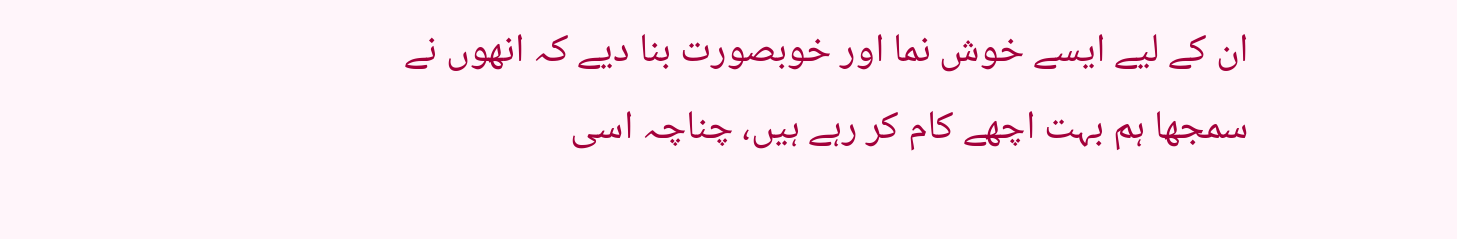ان کے لیے ایسے خوش نما اور خوبصورت بنا دیے کہ انھوں نے سمجھا ہم بہت اچھے کام کر رہے ہیں، چناچہ اسی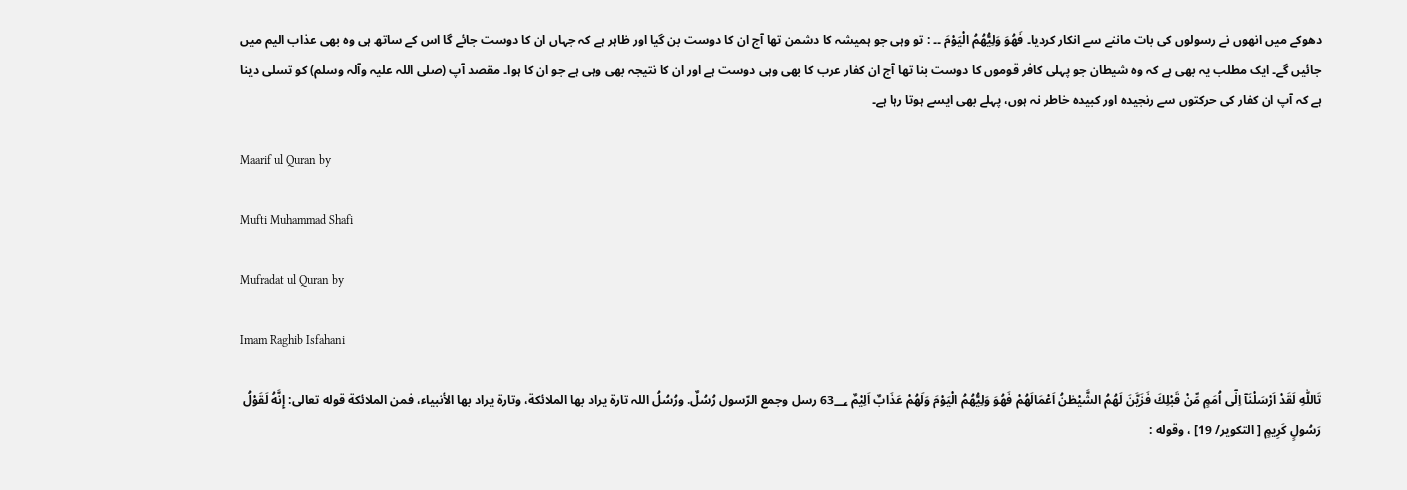دھوکے میں انھوں نے رسولوں کی بات ماننے سے انکار کردیا۔ فَهُوَ وَلِيُّهُمُ الْيَوْمَ ۔۔ : تو وہی جو ہمیشہ کا دشمن تھا آج ان کا دوست بن گیا اور ظاہر ہے کہ جہاں ان کا دوست جائے گا اس کے ساتھ ہی وہ بھی عذاب الیم میں جائیں گے۔ ایک مطلب یہ بھی ہے کہ وہ شیطان جو پہلی کافر قوموں کا دوست بنا تھا آج ان کفار عرب کا بھی وہی دوست ہے اور ان کا نتیجہ بھی وہی ہے جو ان کا ہوا۔ مقصد آپ (صلی اللہ علیہ وآلہ وسلم) کو تسلی دینا ہے کہ آپ ان کفار کی حرکتوں سے رنجیدہ اور کبیدہ خاطر نہ ہوں، پہلے بھی ایسے ہوتا رہا ہے۔

Maarif ul Quran by

Mufti Muhammad Shafi

Mufradat ul Quran by

Imam Raghib Isfahani

تَاللّٰهِ لَقَدْ اَرْسَلْنَآ اِلٰٓى اُمَمٍ مِّنْ قَبْلِكَ فَزَيَّنَ لَهُمُ الشَّيْطٰنُ اَعْمَالَهُمْ فَهُوَ وَلِيُّهُمُ الْيَوْمَ وَلَهُمْ عَذَابٌ اَلِيْمٌ 63؀ رسل وجمع الرّسول رُسُلٌ. ورُسُلُ اللہ تارة يراد بها الملائكة، وتارة يراد بها الأنبیاء، فمن الملائكة قوله تعالی: إِنَّهُ لَقَوْلُ رَسُولٍ كَرِيمٍ [ التکوير/ 19] ، وقوله :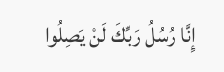إِنَّا رُسُلُ رَبِّكَ لَنْ يَصِلُوا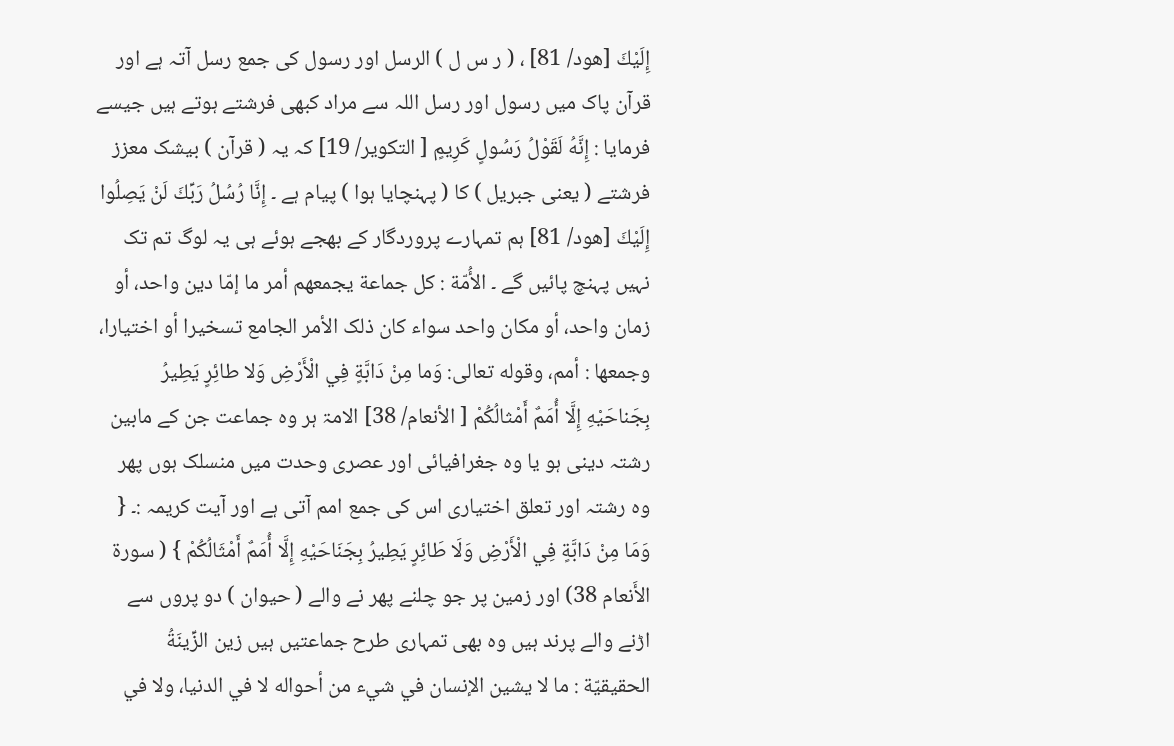إِلَيْكَ [هود/ 81] ، ( ر س ل ) الرسل اور رسول کی جمع رسل آتہ ہے اور قرآن پاک میں رسول اور رسل اللہ سے مراد کبھی فرشتے ہوتے ہیں جیسے فرمایا : إِنَّهُ لَقَوْلُ رَسُولٍ كَرِيمٍ [ التکوير/ 19] کہ یہ ( قرآن ) بیشک معزز فرشتے ( یعنی جبریل ) کا ( پہنچایا ہوا ) پیام ہے ۔ إِنَّا رُسُلُ رَبِّكَ لَنْ يَصِلُوا إِلَيْكَ [هود/ 81] ہم تمہارے پروردگار کے بھجے ہوئے ہی یہ لوگ تم تک نہیں پہنچ پائیں گے ۔ الأُمّة : كل جماعة يجمعهم أمر ما إمّا دين واحد، أو زمان واحد، أو مکان واحد سواء کان ذلک الأمر الجامع تسخیرا أو اختیارا، وجمعها : أمم، وقوله تعالی: وَما مِنْ دَابَّةٍ فِي الْأَرْضِ وَلا طائِرٍ يَطِيرُ بِجَناحَيْهِ إِلَّا أُمَمٌ أَمْثالُكُمْ [ الأنعام/ 38] الامۃ ہر وہ جماعت جن کے مابین رشتہ دینی ہو یا وہ جغرافیائی اور عصری وحدت میں منسلک ہوں پھر وہ رشتہ اور تعلق اختیاری اس کی جمع امم آتی ہے اور آیت کریمہ :۔ { وَمَا مِنْ دَابَّةٍ فِي الْأَرْضِ وَلَا طَائِرٍ يَطِيرُ بِجَنَاحَيْهِ إِلَّا أُمَمٌ أَمْثَالُكُمْ } ( سورة الأَنعام 38) اور زمین پر جو چلنے پھر نے والے ( حیوان ) دو پروں سے اڑنے والے پرند ہیں وہ بھی تمہاری طرح جماعتیں ہیں زين الزِّينَةُ الحقیقيّة : ما لا يشين الإنسان في شيء من أحواله لا في الدنیا، ولا في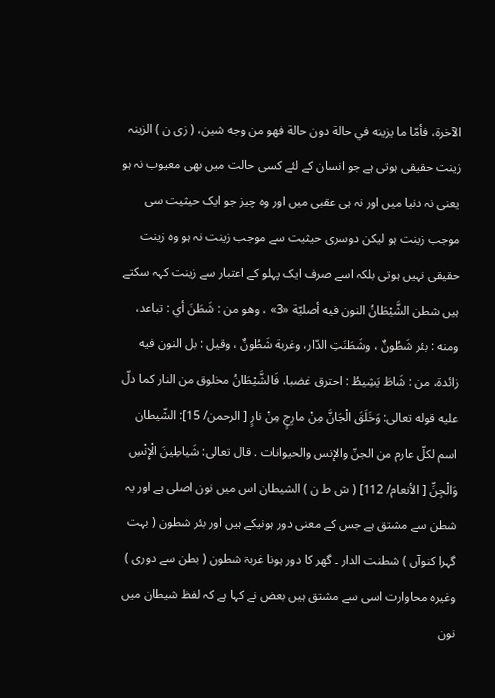الآخرة، فأمّا ما يزينه في حالة دون حالة فهو من وجه شين، ( زی ن ) الزینہ زینت حقیقی ہوتی ہے جو انسان کے لئے کسی حالت میں بھی معیوب نہ ہو یعنی نہ دنیا میں اور نہ ہی عقبی میں اور وہ چیز جو ایک حیثیت سی موجب زینت ہو لیکن دوسری حیثیت سے موجب زینت نہ ہو وہ زینت حقیقی نہیں ہوتی بلکہ اسے صرف ایک پہلو کے اعتبار سے زینت کہہ سکتے ہیں شطن الشَّيْطَانُ النون فيه أصليّة «3» ، وهو من : شَطَنَ أي : تباعد، ومنه : بئر شَطُونٌ ، وشَطَنَتِ الدّار، وغربة شَطُونٌ ، وقیل : بل النون فيه زائدة، من : شَاطَ يَشِيطُ : احترق غضبا، فَالشَّيْطَانُ مخلوق من النار کما دلّ عليه قوله تعالی: وَخَلَقَ الْجَانَّ مِنْ مارِجٍ مِنْ نارٍ [ الرحمن/ 15]: الشّيطان اسم لكلّ عارم من الجنّ والإنس والحیوانات . قال تعالی: شَياطِينَ الْإِنْسِ وَالْجِنِّ [ الأنعام/ 112] ( ش ط ن ) الشیطان اس میں نون اصلی ہے اور یہ شطن سے مشتق ہے جس کے معنی دور ہونیکے ہیں اور بئر شطون ( بہت گہرا کنوآں ) شطنت الدار ۔ گھر کا دور ہونا غربۃ شطون ( بطن سے دوری ) وغیرہ محاوارت اسی سے مشتق ہیں بعض نے کہا ہے کہ لفظ شیطان میں نون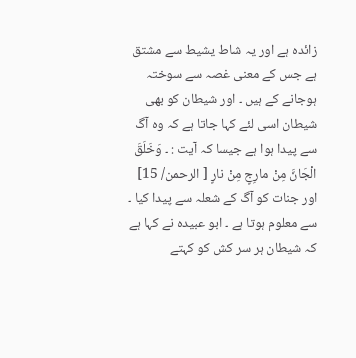زائدہ ہے اور یہ شاط یشیط سے مشتق ہے جس کے معنی غصہ سے سوختہ ہوجانے کے ہیں ۔ اور شیطان کو بھی شیطان اسی لئے کہا جاتا ہے کہ وہ آگ سے پیدا ہوا ہے جیسا کہ آیت : ۔ وَخَلَقَ الْجَانَّ مِنْ مارِجٍ مِنْ نارٍ [ الرحمن/ 15] اور جنات کو آگ کے شعلہ سے پیدا کیا ۔ سے معلوم ہوتا ہے ۔ ابو عبیدہ نے کہا ہے کہ شیطان ہر سر کش کو کہتے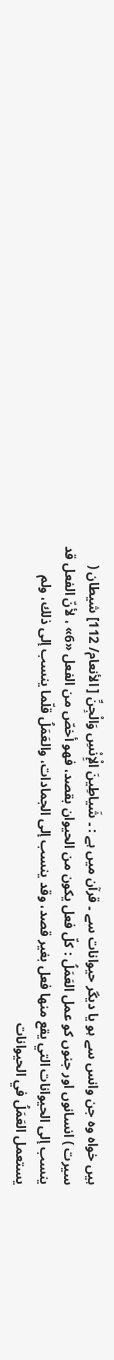ہیں خواہ وہ جن وانس سے ہو یا دیگر حیوانات سے ۔ قرآن میں ہے : ۔ شَياطِينَ الْإِنْسِ وَالْجِنِّ [ الأنعام/ 112] شیطان ( سیرت ) انسانوں اور جنوں کو عمل العَمَلُ : كلّ فعل يكون من الحیوان بقصد، فهو أخصّ من الفعل «6» ، لأنّ الفعل قد ينسب إلى الحیوانات التي يقع منها فعل بغیر قصد، وقد ينسب إلى الجمادات، والعَمَلُ قلّما ينسب إلى ذلك، ولم يستعمل العَمَلُ في الحیوانات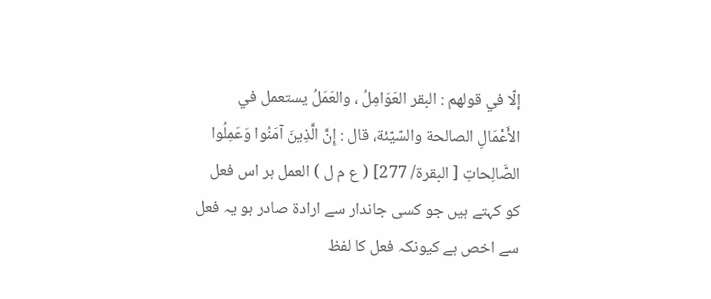إلّا في قولهم : البقر العَوَامِلُ ، والعَمَلُ يستعمل في الأَعْمَالِ الصالحة والسّيّئة، قال : إِنَّ الَّذِينَ آمَنُوا وَعَمِلُوا الصَّالِحاتِ [ البقرة/ 277] ( ع م ل ) العمل ہر اس فعل کو کہتے ہیں جو کسی جاندار سے ارادۃ صادر ہو یہ فعل سے اخص ہے کیونکہ فعل کا لفظ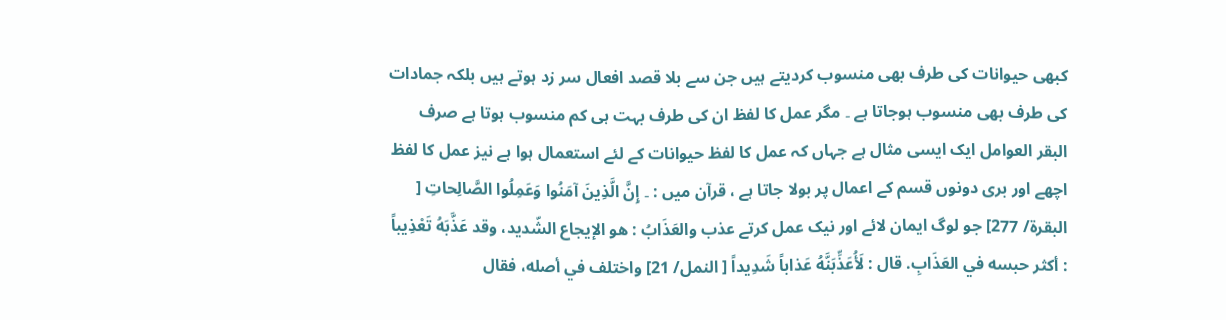کبھی حیوانات کی طرف بھی منسوب کردیتے ہیں جن سے بلا قصد افعال سر زد ہوتے ہیں بلکہ جمادات کی طرف بھی منسوب ہوجاتا ہے ۔ مگر عمل کا لفظ ان کی طرف بہت ہی کم منسوب ہوتا ہے صرف البقر العوامل ایک ایسی مثال ہے جہاں کہ عمل کا لفظ حیوانات کے لئے استعمال ہوا ہے نیز عمل کا لفظ اچھے اور بری دونوں قسم کے اعمال پر بولا جاتا ہے ، قرآن میں : ۔ إِنَّ الَّذِينَ آمَنُوا وَعَمِلُوا الصَّالِحاتِ [ البقرة/ 277] جو لوگ ایمان لائے اور نیک عمل کرتے عذب والعَذَابُ : هو الإيجاع الشّديد، وقد عَذَّبَهُ تَعْذِيباً : أكثر حبسه في العَذَابِ. قال : لَأُعَذِّبَنَّهُ عَذاباً شَدِيداً [ النمل/ 21] واختلف في أصله، فقال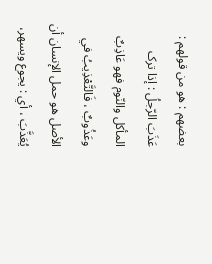بعضهم : هو من قولهم : عَذَبَ الرّجلُ : إذا ترک المأكل والنّوم فهو عَاذِبٌ وعَذُوبٌ ، فَالتَّعْذِيبُ في الأصل هو حمل الإنسان أن يُعَذَّبَ ، أي : يجوع ويسهر،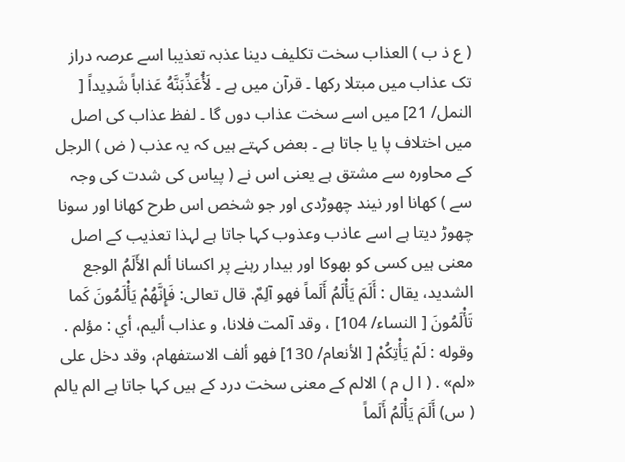( ع ذ ب ) العذاب سخت تکلیف دینا عذبہ تعذیبا اسے عرصہ دراز تک عذاب میں مبتلا رکھا ۔ قرآن میں ہے ۔ لَأُعَذِّبَنَّهُ عَذاباً شَدِيداً [ النمل/ 21] میں اسے سخت عذاب دوں گا ۔ لفظ عذاب کی اصل میں اختلاف پا یا جاتا ہے ۔ بعض کہتے ہیں کہ یہ عذب ( ض ) الرجل کے محاورہ سے مشتق ہے یعنی اس نے ( پیاس کی شدت کی وجہ سے ) کھانا اور نیند چھوڑدی اور جو شخص اس طرح کھانا اور سونا چھوڑ دیتا ہے اسے عاذب وعذوب کہا جاتا ہے لہذا تعذیب کے اصل معنی ہیں کسی کو بھوکا اور بیدار رہنے پر اکسانا ألم الأَلَمُ الوجع الشدید، يقال : أَلَمَ يَأْلَمُ أَلَماً فهو آلِمٌ. قال تعالی: فَإِنَّهُمْ يَأْلَمُونَ كَما تَأْلَمُونَ [ النساء/ 104] ، وقد آلمت فلانا، و عذاب أليم، أي : مؤلم . وقوله : لَمْ يَأْتِكُمْ [ الأنعام/ 130] فهو ألف الاستفهام، وقد دخل علی «لم» . ( ا ل م ) الالم کے معنی سخت درد کے ہیں کہا جاتا ہے الم یالم ( س) أَلَمَ يَأْلَمُ أَلَماً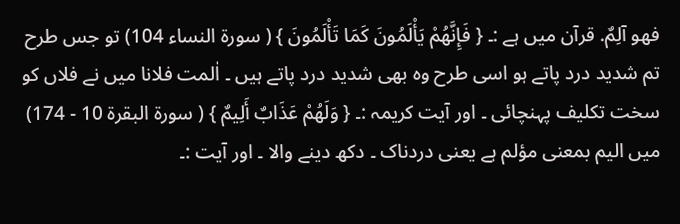فهو آلِمٌ. قرآن میں ہے :۔ { فَإِنَّهُمْ يَأْلَمُونَ كَمَا تَأْلَمُونَ } ( سورة النساء 104) تو جس طرح تم شدید درد پاتے ہو اسی طرح وہ بھی شدید درد پاتے ہیں ۔ اٰلمت فلانا میں نے فلاں کو سخت تکلیف پہنچائی ۔ اور آیت کریمہ :۔ { وَلَهُمْ عَذَابٌ أَلِيمٌ } ( سورة البقرة 10 - 174) میں الیم بمعنی مؤلم ہے یعنی دردناک ۔ دکھ دینے والا ۔ اور آیت :۔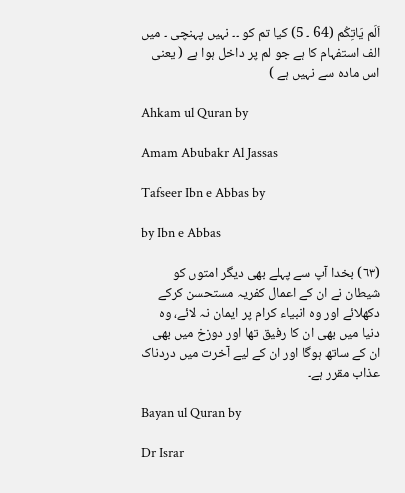اَلَم یَاتِکُم (64 ۔ 5) کیا تم کو ۔۔ نہیں پہنچی ۔ میں الف استفہام کا ہے جو لم پر داخل ہوا ہے ( یعنی اس مادہ سے نہیں ہے )

Ahkam ul Quran by

Amam Abubakr Al Jassas

Tafseer Ibn e Abbas by

by Ibn e Abbas

(٦٣) بخدا آپ سے پہلے بھی دیگر امتوں کو شیطان نے ان کے اعمال کفریہ مستحسن کرکے دکھلائے اور وہ انبیاء کرام پر ایمان نہ لائے، وہ دنیا میں بھی ان کا رفیق تھا اور دوزخ میں بھی ان کے ساتھ ہوگا اور ان کے لیے آخرت میں دردناک عذاب مقرر ہے۔

Bayan ul Quran by

Dr Israr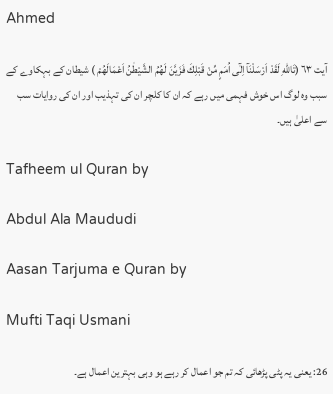Ahmed

آیت ٦٣ (تَاللّٰهِ لَقَدْ اَرْسَلْنَآ اِلٰٓى اُمَمٍ مِّنْ قَبْلِكَ فَزَيَّنَ لَهُمُ الشَّيْطٰنُ اَعْمَالَهُمْ ) شیطان کے بہکاوے کے سبب وہ لوگ اس خوش فہمی میں رہے کہ ان کا کلچر ان کی تہذیب اور ان کی روایات سب سے اعلیٰ ہیں۔

Tafheem ul Quran by

Abdul Ala Maududi

Aasan Tarjuma e Quran by

Mufti Taqi Usmani

26: یعنی یہ پٹی پڑھائی کہ تم جو اعمال کر رہے ہو وہی بہترین اعمال ہے۔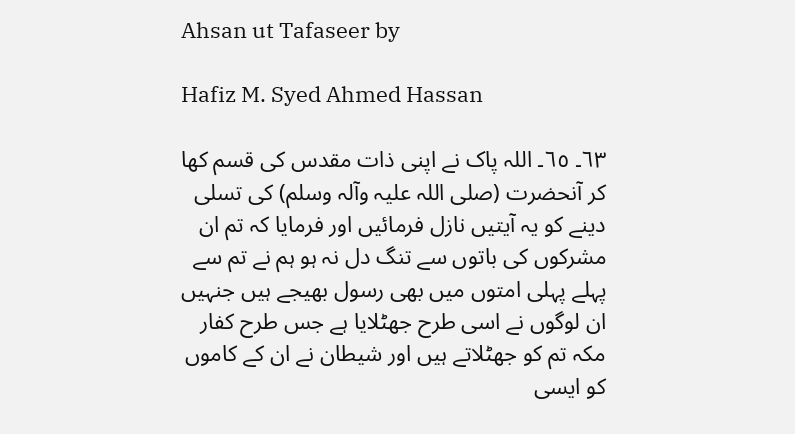Ahsan ut Tafaseer by

Hafiz M. Syed Ahmed Hassan

٦٣۔ ٦٥۔ اللہ پاک نے اپنی ذات مقدس کی قسم کھا کر آنحضرت (صلی اللہ علیہ وآلہ وسلم) کی تسلی دینے کو یہ آیتیں نازل فرمائیں اور فرمایا کہ تم ان مشرکوں کی باتوں سے تنگ دل نہ ہو ہم نے تم سے پہلے پہلی امتوں میں بھی رسول بھیجے ہیں جنہیں ان لوگوں نے اسی طرح جھٹلایا ہے جس طرح کفار مکہ تم کو جھٹلاتے ہیں اور شیطان نے ان کے کاموں کو ایسی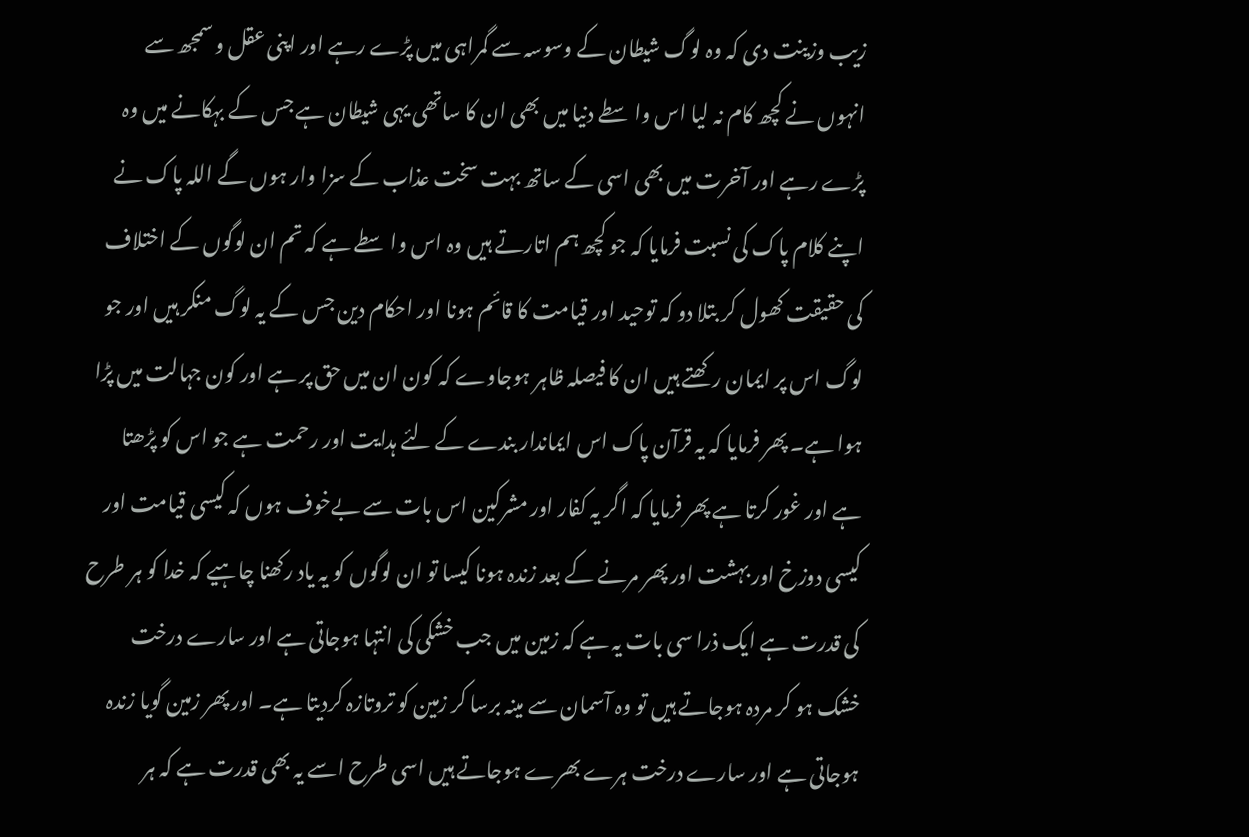زیب وزینت دی کہ وہ لوگ شیطان کے وسوسہ سے گمراہی میں پڑے رہے اور اپنی عقل و سمجھ سے انہوں نے کچھ کام نہ لیا اس واسطے دنیا میں بھی ان کا ساتھی یہی شیطان ہے جس کے بہکانے میں وہ پڑے رہے اور آخرت میں بھی اسی کے ساتھ بہت سخت عذاب کے سزا وار ہوں گے اللہ پاک نے اپنے کلام پاک کی نسبت فرمایا کہ جو کچھ ہم اتارتے ہیں وہ اس واسطے ہے کہ تم ان لوگوں کے اختلاف کی حقیقت کھول کر بتلا دو کہ توحید اور قیامت کا قائم ہونا اور احکام دین جس کے یہ لوگ منکر ہیں اور جو لوگ اس پر ایمان رکھتے ہیں ان کا فیصلہ ظاہر ہوجاوے کہ کون ان میں حق پر ہے اور کون جہالت میں پڑا ہوا ہے۔ پھر فرمایا کہ یہ قرآن پاک اس ایماندار بندے کے لئے ہدایت اور رحمت ہے جو اس کو پڑھتا ہے اور غور کرتا ہے پھر فرمایا کہ اگر یہ کفار اور مشرکین اس بات سے بےخوف ہوں کہ کیسی قیامت اور کیسی دوزخ اور بہشت اور پھر مرنے کے بعد زندہ ہونا کیسا تو ان لوگوں کو یہ یاد رکھنا چاہیے کہ خدا کو ہر طرح کی قدرت ہے ایک ذرا سی بات یہ ہے کہ زمین میں جب خشکی کی انتہا ہوجاتی ہے اور سارے درخت خشک ہو کر مردہ ہوجاتے ہیں تو وہ آسمان سے مینہ برسا کر زمین کو تروتازہ کردیتا ہے۔ اور پھر زمین گویا زندہ ہوجاتی ہے اور سارے درخت ہرے بھرے ہوجاتے ہیں اسی طرح اسے یہ بھی قدرت ہے کہ ہر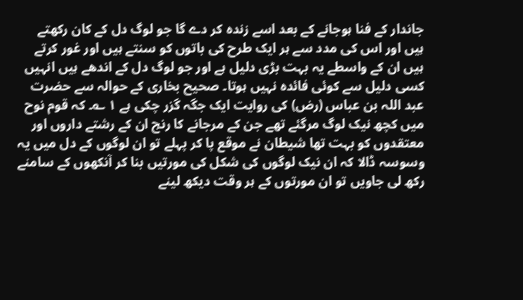جاندار کے فنا ہوجانے کے بعد اسے زندہ کر دے گا جو لوگ دل کے کان رکھتے ہیں اور اس کی مدد سے ہر ایک طرح کی باتوں کو سنتے ہیں اور غور کرتے ہیں ان کے واسطے یہ بہت بڑی دلیل ہے اور جو لوگ دل کے اندھے ہیں انہیں کسی دلیل سے کوئی فائدہ نہیں ہوتا۔ صحیح بخاری کے حوالہ سے حضرت عبد اللہ بن عباس (رض) کی روایت ایک جگہ گزر چکی ہے ١ ؎۔ کہ قوم نوح میں کچھ نیک لوگ مرگئے تھے جن کے مرجانے کا رنج ان کے رشتے داروں اور معتقدوں کو بہت تھا شیطان نے موقع پا کر پہلے تو ان لوگوں کے دل میں یہ وسوسہ ڈالا کہ ان نیک لوگوں کی شکل کی مورتیں بنا کر آنکھوں کے سامنے رکھ لی جاویں تو ان مورتوں کے ہر وقت دیکھ لینے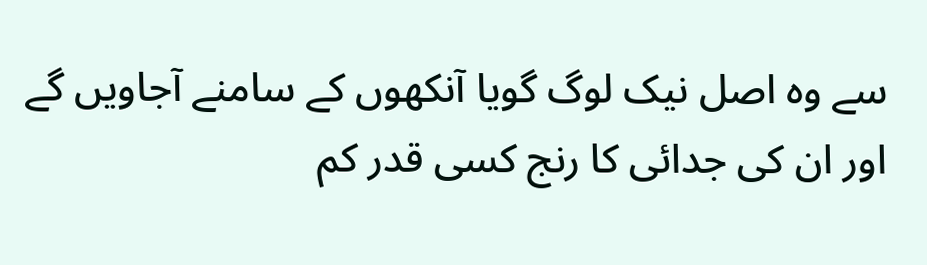سے وہ اصل نیک لوگ گویا آنکھوں کے سامنے آجاویں گے اور ان کی جدائی کا رنج کسی قدر کم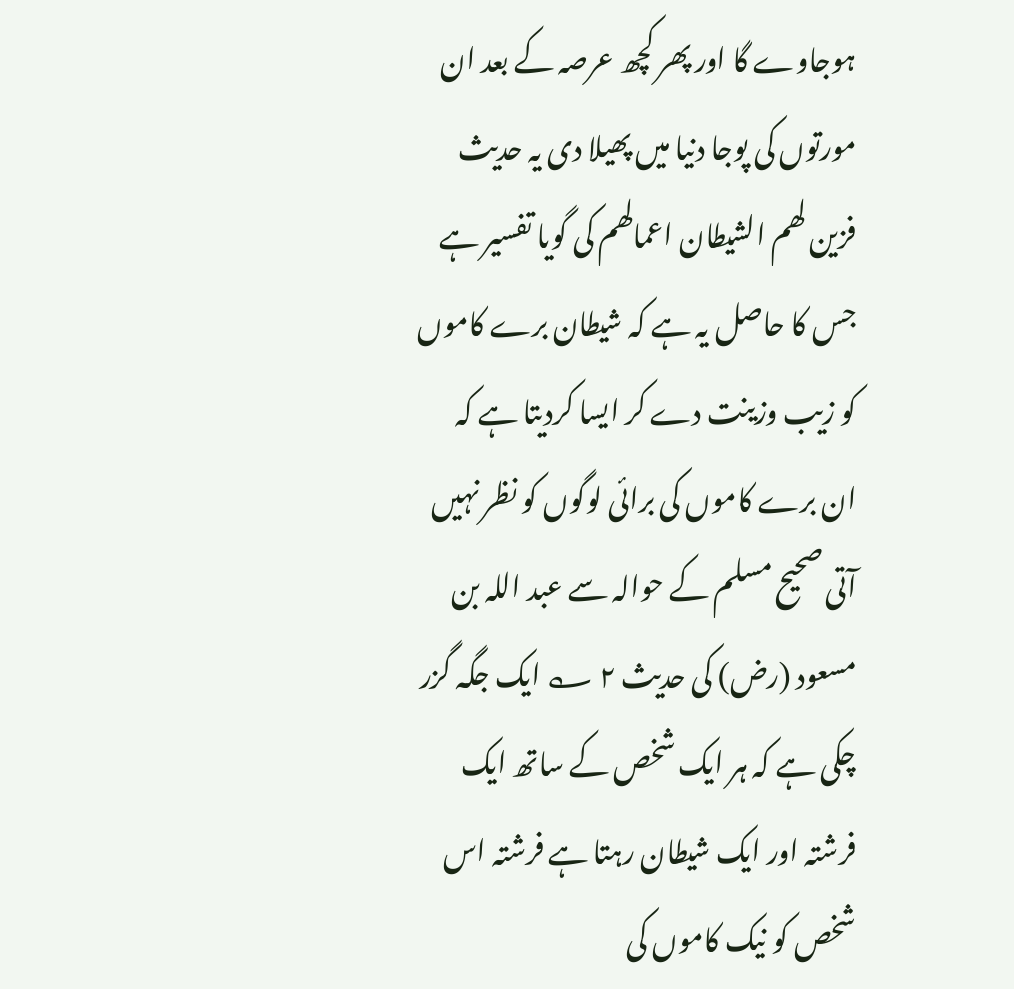ہوجاوے گا اور پھر کچھ عرصہ کے بعد ان مورتوں کی پوجا دنیا میں پھیلا دی یہ حدیث فزین لھم الشیطان اعمالھم کی گویا تفسیر ہے جس کا حاصل یہ ہے کہ شیطان برے کاموں کو زیب وزینت دے کر ایسا کردیتا ہے کہ ان برے کاموں کی برائی لوگوں کو نظر نہیں آتی صحیح مسلم کے حوالہ سے عبد اللہ بن مسعود (رض) کی حدیث ٢ ؎ ایک جگہ گزر چکی ہے کہ ہر ایک شخص کے ساتھ ایک فرشتہ اور ایک شیطان رہتا ہے فرشتہ اس شخص کو نیک کاموں کی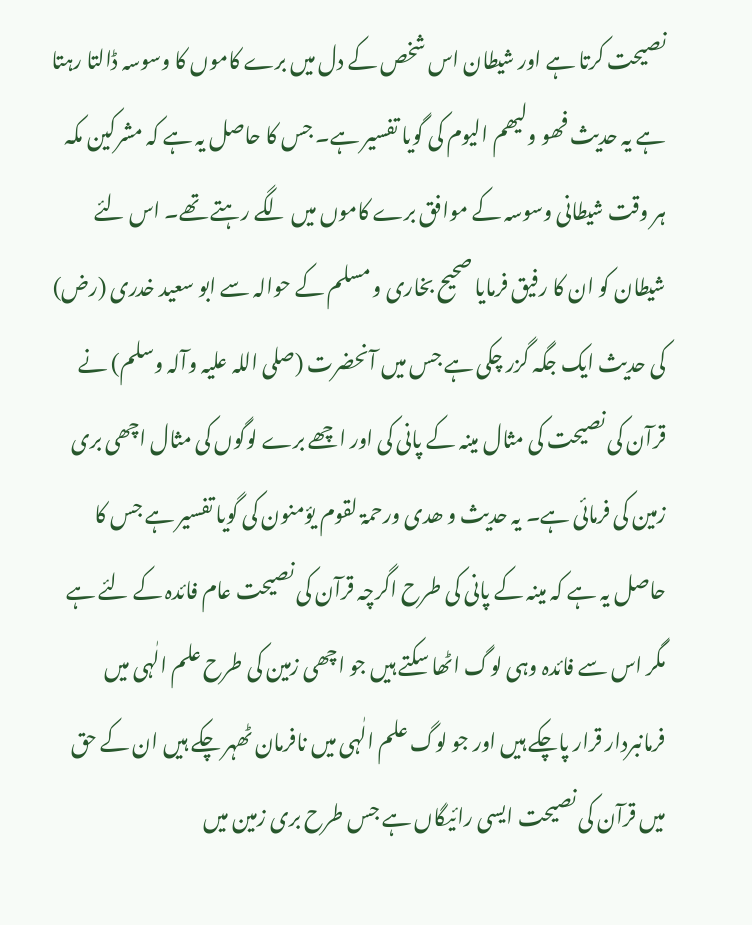نصیحت کرتا ہے اور شیطان اس شخص کے دل میں برے کاموں کا وسوسہ ڈالتا رہتا ہے یہ حدیث فھو ولیھم الیوم کی گویا تفسیر ہے۔ جس کا حاصل یہ ہے کہ مشرکین مکہ ہر وقت شیطانی وسوسہ کے موافق برے کاموں میں لگے رہتے تھے۔ اس لئے شیطان کو ان کا رفیق فرمایا صحیح بخاری و مسلم کے حوالہ سے ابو سعید خدری (رض) کی حدیث ایک جگہ گزر چکی ہے جس میں آنحضرت (صلی اللہ علیہ وآلہ وسلم) نے قرآن کی نصیحت کی مثال مینہ کے پانی کی اور اچھے برے لوگوں کی مثال اچھی بری زمین کی فرمائی ہے۔ یہ حدیث و ھدی ورحمۃ لقوم یؤمنون کی گویا تفسیر ہے جس کا حاصل یہ ہے کہ مینہ کے پانی کی طرح اگرچہ قرآن کی نصیحت عام فائدہ کے لئے ہے مگر اس سے فائدہ وہی لوگ اٹھا سکتے ہیں جو اچھی زمین کی طرح علم الٰہی میں فرمانبردار قرار پاچکے ہیں اور جو لوگ علم الٰہی میں نافرمان ٹھہر چکے ہیں ان کے حق میں قرآن کی نصیحت ایسی رائیگاں ہے جس طرح بری زمین میں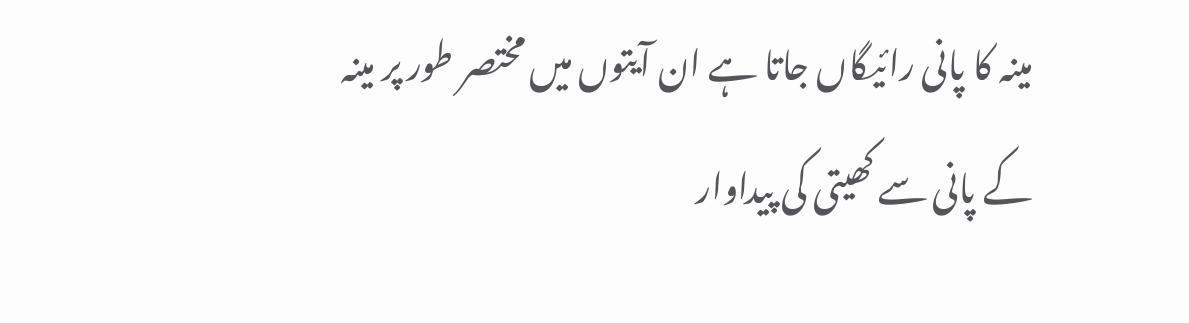مینہ کا پانی رائیگاں جاتا ہے ان آیتوں میں مختصر طور پر مینہ کے پانی سے کھیتی کی پیداوار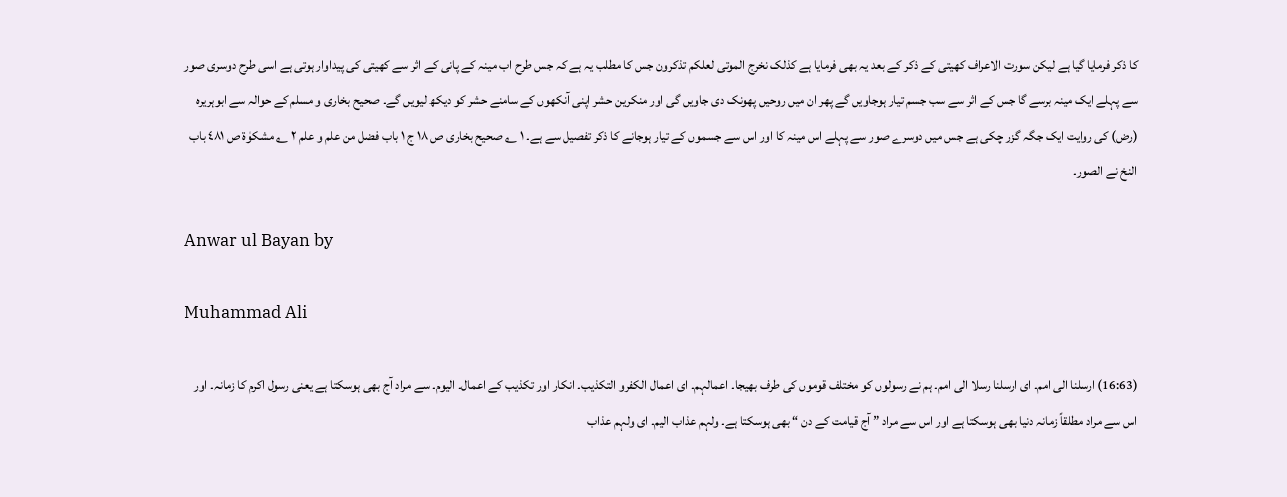کا ذکر فرمایا گیا ہے لیکن سورت الاعراف کھیتی کے ذکر کے بعد یہ بھی فرمایا ہے کذلک نخرج الموتی لعلکم تذکرون جس کا مطلب یہ ہے کہ جس طرح اب مینہ کے پانی کے اثر سے کھیتی کی پیداوار ہوتی ہے اسی طرح دوسری صور سے پہلے ایک مینہ برسے گا جس کے اثر سے سب جسم تیار ہوجاویں گے پھر ان میں روحیں پھونک دی جاویں گی اور منکرین حشر اپنی آنکھوں کے سامنے حشر کو دیکھ لیویں گے۔ صحیح بخاری و مسلم کے حوالہ سے ابوہریرہ (رض) کی روایت ایک جگہ گزر چکی ہے جس میں دوسرے صور سے پہلے اس مینہ کا اور اس سے جسموں کے تیار ہوجانے کا ذکر تفصیل سے ہے۔ ١ ؎ صحیح بخاری ص ١٨ ج ١ باب فضل من علم و علم ٢ ؎ مشکوٰۃ ص ٤٨١ باب النخ نے الصور۔

Anwar ul Bayan by

Muhammad Ali

(16:63) ارسلنا الی امم۔ ای ارسلنا رسلا الی امم۔ ہم نے رسولوں کو مختلف قوموں کی طرف بھیجا۔ اعمالہم۔ ای اعمال الکفرو التکذیب۔ انکار اور تکذیب کے اعمال۔ الیوم۔ سے مراد آج بھی ہوسکتا ہے یعنی رسول اکرم کا زمانہ۔ اور اس سے مراد مطلقاً زمانہ دنیا بھی ہوسکتا ہے اور اس سے مراد ” آج قیامت کے دن “ بھی ہوسکتا ہے۔ ولہم عذاب الیم۔ ای ولہم عذاب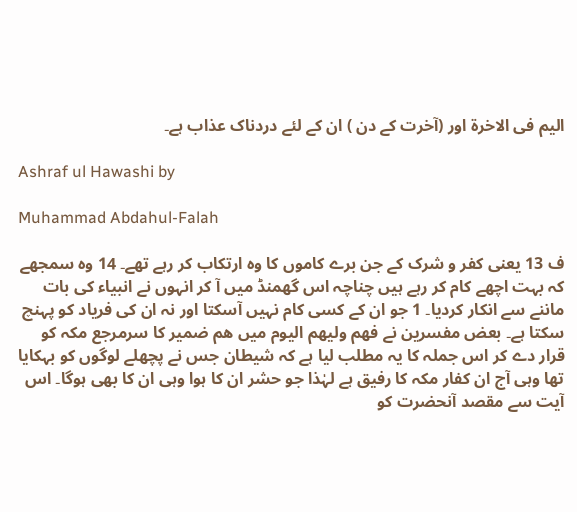الیم فی الاخرۃ اور (آخرت کے دن ) ان کے لئے دردناک عذاب ہے۔

Ashraf ul Hawashi by

Muhammad Abdahul-Falah

ف 13 یعنی کفر و شرک کے جن برے کاموں کا وہ ارتکاب کر رہے تھے۔ 14 وہ سمجھے کہ بہت اچھے کام کر رہے ہیں چناچہ اس گھمنڈ میں آ کر انہوں نے انبیاء کی بات ماننے سے انکار کردیا۔ 1 جو ان کے کسی کام نہیں آسکتا اور نہ ان کی فریاد کو پہنچ سکتا ہے۔ بعض مفسرین نے فھم ولیھم الیوم میں ھم ضمیر کا سرمرجع مکہ کو قرار دے کر اس جملہ کا یہ مطلب لیا ہے کہ شیطان جس نے پچھلے لوگوں کو بہکایا تھا وہی آج ان کفار مکہ کا رفیق ہے لہٰذا جو حشر ان کا ہوا وہی ان کا بھی ہوگا۔ اس آیت سے مقصد آنحضرت کو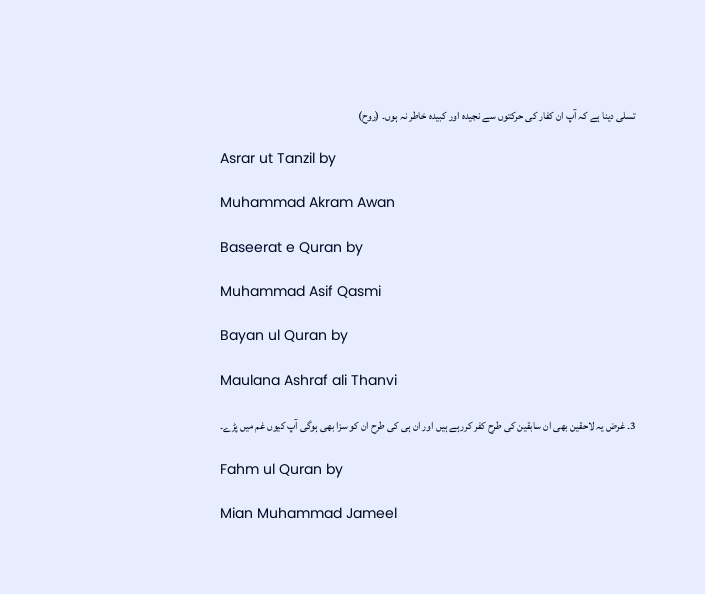تسلی دینا ہے کہ آپ ان کفار کی حرکتوں سے نجیدہ اور کبیدہ خاطر نہ ہوں۔ (روح)

Asrar ut Tanzil by

Muhammad Akram Awan

Baseerat e Quran by

Muhammad Asif Qasmi

Bayan ul Quran by

Maulana Ashraf ali Thanvi

3۔ غرض یہ لاحقین بھی ان سابقین کی طرح کفر کررہے ہیں اور ان ہی کی طرح ان کو سزا بھی ہوگی آپ کیوں غم میں پڑے۔

Fahm ul Quran by

Mian Muhammad Jameel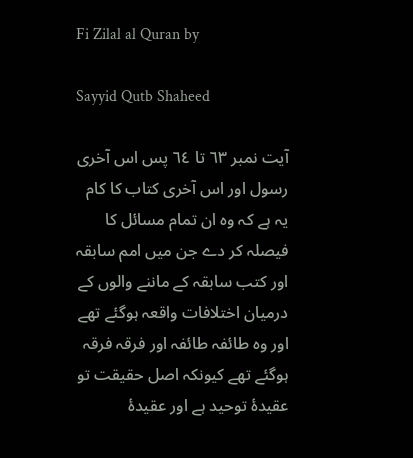Fi Zilal al Quran by

Sayyid Qutb Shaheed

آیت نمبر ٦٣ تا ٦٤ پس اس آخری رسول اور اس آخری کتاب کا کام یہ ہے کہ وہ ان تمام مسائل کا فیصلہ کر دے جن میں امم سابقہ اور کتب سابقہ کے ماننے والوں کے درمیان اختلافات واقعہ ہوگئے تھے اور وہ طائفہ طائفہ اور فرقہ فرقہ ہوگئے تھے کیونکہ اصل حقیقت تو عقیدۂ توحید ہے اور عقیدۂ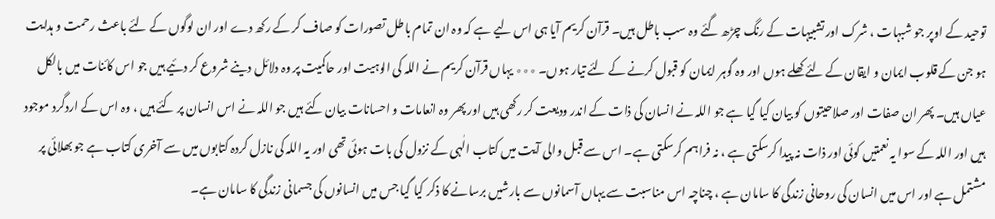توحید کے اوپر جو شبہات ، شرک اور تشبیہات کے رنگ چڑھ گئے وہ سب باطل ہیں۔ قرآن کریم آیا ہی اس لیے ہے کہ وہ ان تمام باطل تصورات کو صاف کر کے رکھ دے اور ان لوگوں کے لئے باعث رحمت و ہدایت ہو جن کے قلوب ایمان و ایقان کے لئے کھلے ہوں اور وہ گوہر ایمان کو قبول کرنے کے لئے تیار ہوں۔ ٭٭٭ یہاں قرآن کریم نے اللہ کی الوہیت اور حاکمیت پر وہ دلائل دینے شروع کر دئیے ہیں جو اس کائنات میں بالکل عیاں ہیں۔ پھر ان صفات اور صلاحیتوں کو بیان کیا گیا ہے جو اللہ نے انسان کی ذات کے اندر ودیعت کر رکھی ہیں اور پھر وہ انعامات و احسانات بیان کئے ہیں جو اللہ نے اس انسان پر کئے ہیں ، وہ اس کے اردگرد موجود ہیں اور اللہ کے سوا یہ نعمتیں کوئی اور ذات نہ پیدا کرسکتی ہے ، نہ فراہم کرسکتی ہے۔ اس سے قبل والی آیت میں کتاب الٰہی کے نزول کی بات ہوئی تھی اور یہ اللہ کی نازل کردہ کتابوں میں سے آخری کتاب ہے جو بھلائی پر مشتمل ہے اور اس میں انسان کی روحانی زندگی کا سامان ہے ، چناچہ اس مناسبت سے یہاں آسمانوں سے بارشیں برسانے کا ذکر کیا گیا جس میں انسانوں کی جسمانی زندگی کا سامان ہے۔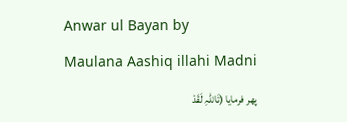Anwar ul Bayan by

Maulana Aashiq illahi Madni

پھر فرمایا (تَاللّٰہِ لَقَدْ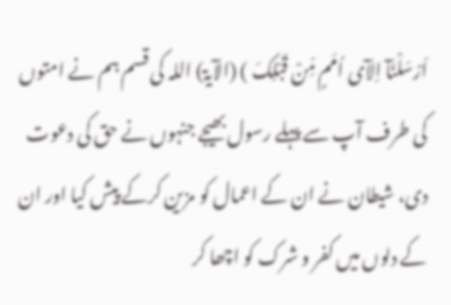اَرْسَلْنَآ اِلآی اُمَمٍ مِّنْ قَبْلِکَ ) (الآیۃ) اللہ کی قسم ہم نے امتوں کی طرف آپ سے پہلے رسول بھیجے جنہوں نے حق کی دعوت دی، شیطان نے ان کے اعمال کو مزین کرکے پیش کیا اور ان کے دلوں میں کفر و شرک کو اچھا کر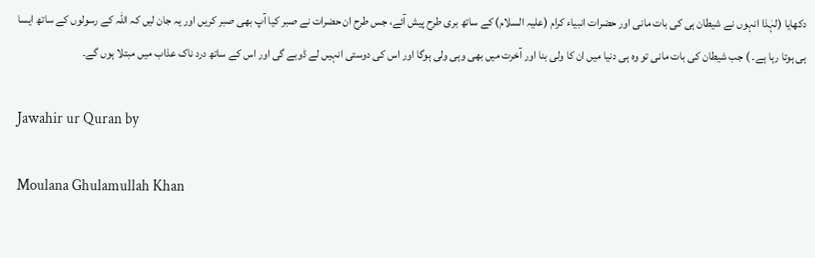دکھایا (لہٰذا انہوں نے شیطان ہی کی بات مانی اور حضرات انبیاء کرام (علیہ السلام) کے ساتھ بری طرح پیش آئے، جس طرح ان حضرات نے صبر کیا آپ بھی صبر کریں اور یہ جان لیں کہ اللہ کے رسولوں کے ساتھ ایسا ہی ہوتا رہا ہے۔ ) جب شیطان کی بات مانی تو وہ ہی دنیا میں ان کا ولی بنا اور آخرت میں بھی وہی ولی ہوگا اور اس کی دوستی انہیں لے ڈوبے گی اور اس کے ساتھ درد ناک عذاب میں مبتلا ہوں گے۔

Jawahir ur Quran by

Moulana Ghulamullah Khan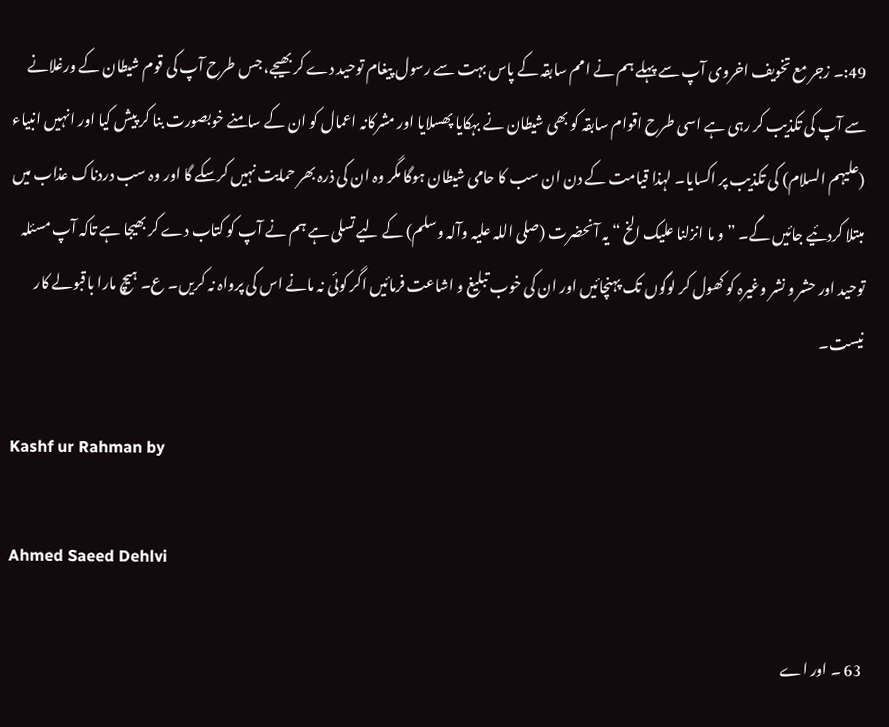49:۔ زجر مع تخویف اخروی آپ سے پہلے ہم نے امم سابقہ کے پاس بہت سے رسول پیغام توحید دے کر بھیجے، جس طرح آپ کی قوم شیطان کے ورغلانے سے آپ کی تکذیب کر رہی ہے اسی طرح اقوام سابقہ کو بھی شیطان نے بہکایا پھسلایا اور مشرکانہ اعمال کو ان کے سامنے خوبصورت بنا کر پیش کیا اور انہیں انبیاء (علیہم السلام) کی تکذیب پر اکسایا۔ لہذا قیامت کے دن ان سب کا حامی شیطان ہوگا مگر وہ ان کی ذرہ بھر حمایت نہیں کرسکے گا اور وہ سب دردناک عذاب میں مبتلا کردئیے جائیں گے۔ ” و ما انزلنا علیک الخ “ یہ آنحضرت (صلی اللہ علیہ وآلہ وسلم) کے لیے تسلی ہے ہم نے آپ کو کتاب دے کر بھیجا ہے تاکہ آپ مسئلہ توحید اور حشر و نشر وغیرہ کو کھول کر لوگوں تک پہنچائیں اور ان کی خوب تبلیغ و اشاعت فرمائیں اگر کوئی نہ مانے اس کی پرواہ نہ کریں۔ ع۔ ہیچ مارا باقبولے کار نیست۔

Kashf ur Rahman by

Ahmed Saeed Dehlvi

63 ۔ اور اے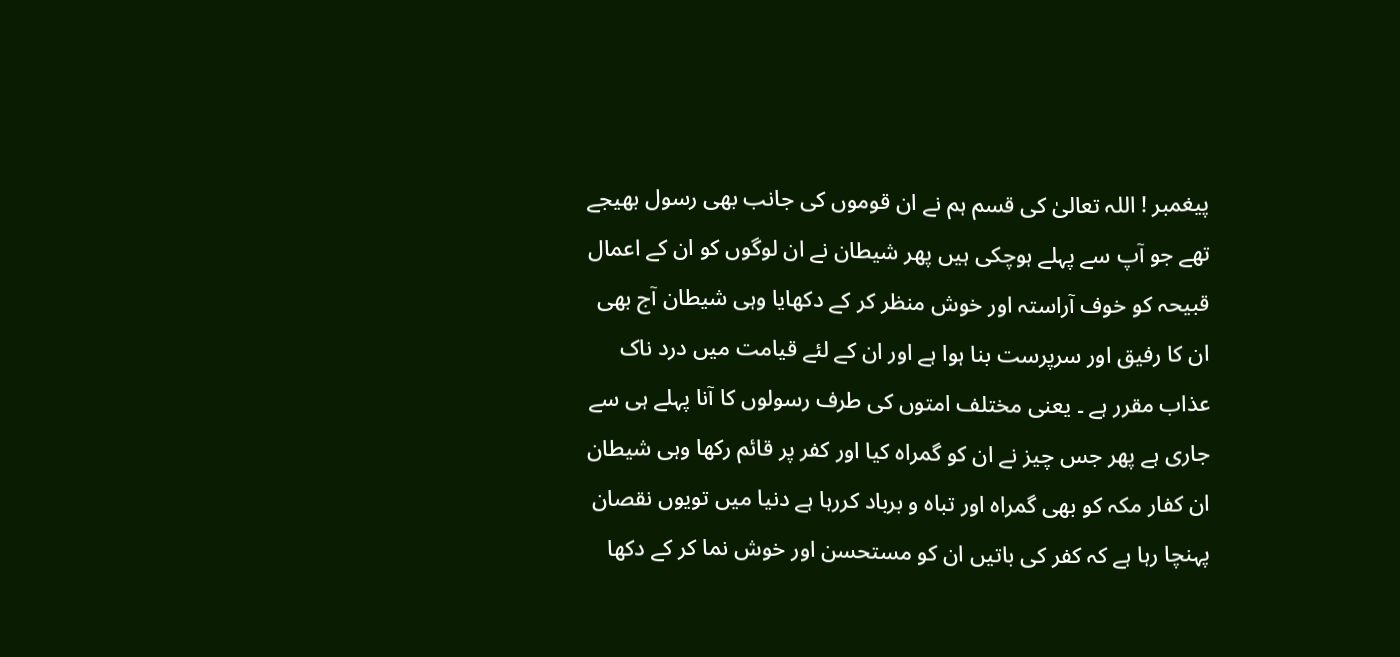پیغمبر ! اللہ تعالیٰ کی قسم ہم نے ان قوموں کی جانب بھی رسول بھیجے تھے جو آپ سے پہلے ہوچکی ہیں پھر شیطان نے ان لوگوں کو ان کے اعمال قبیحہ کو خوف آراستہ اور خوش منظر کر کے دکھایا وہی شیطان آج بھی ان کا رفیق اور سرپرست بنا ہوا ہے اور ان کے لئے قیامت میں درد ناک عذاب مقرر ہے ۔ یعنی مختلف امتوں کی طرف رسولوں کا آنا پہلے ہی سے جاری ہے پھر جس چیز نے ان کو گمراہ کیا اور کفر پر قائم رکھا وہی شیطان ان کفار مکہ کو بھی گمراہ اور تباہ و برباد کررہا ہے دنیا میں تویوں نقصان پہنچا رہا ہے کہ کفر کی باتیں ان کو مستحسن اور خوش نما کر کے دکھا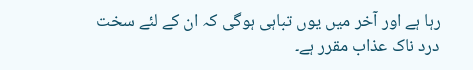رہا ہے اور آخر میں یوں تباہی ہوگی کہ ان کے لئے سخت درد ناک عذاب مقرر ہے۔